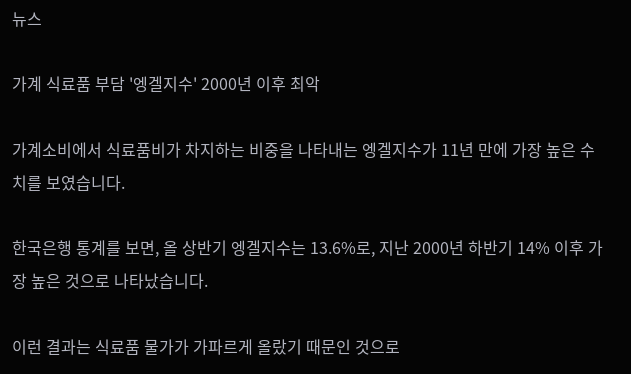뉴스

가계 식료품 부담 '엥겔지수' 2000년 이후 최악

가계소비에서 식료품비가 차지하는 비중을 나타내는 엥겔지수가 11년 만에 가장 높은 수치를 보였습니다.

한국은행 통계를 보면, 올 상반기 엥겔지수는 13.6%로, 지난 2000년 하반기 14% 이후 가장 높은 것으로 나타났습니다.

이런 결과는 식료품 물가가 가파르게 올랐기 때문인 것으로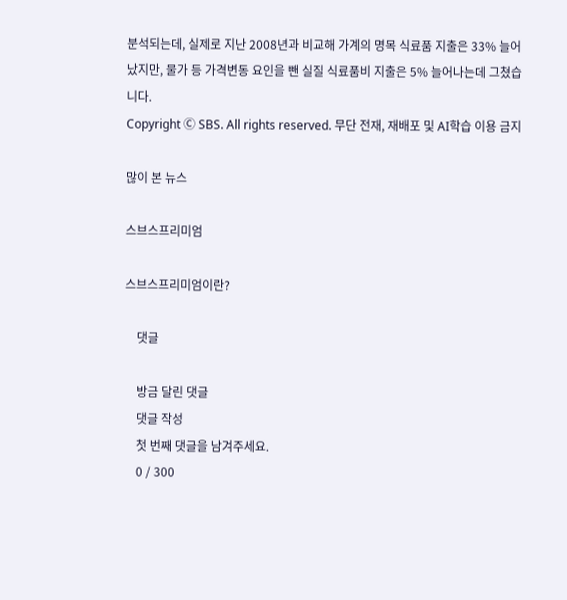분석되는데, 실제로 지난 2008년과 비교해 가계의 명목 식료품 지출은 33% 늘어났지만, 물가 등 가격변동 요인을 뺀 실질 식료품비 지출은 5% 늘어나는데 그쳤습니다.
Copyright Ⓒ SBS. All rights reserved. 무단 전재, 재배포 및 AI학습 이용 금지

많이 본 뉴스

스브스프리미엄

스브스프리미엄이란?

    댓글

    방금 달린 댓글
    댓글 작성
    첫 번째 댓글을 남겨주세요.
    0 / 300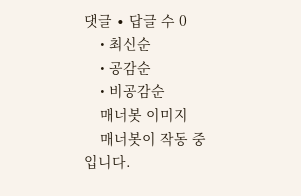댓글 ∙ 답글 수 0
    • 최신순
    • 공감순
    • 비공감순
    매너봇 이미지
    매너봇이 작동 중입니다.